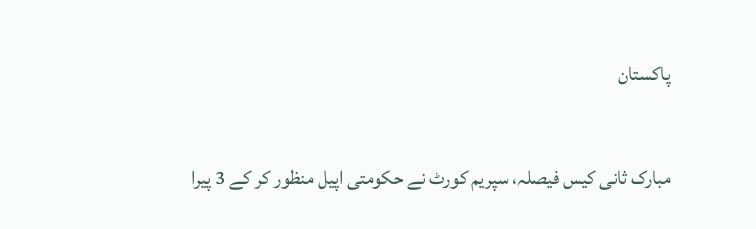پاکستان

مبارک ثانی کیس فیصلہ، سپریم کورٹ نے حکومتی اپیل منظور کر کے 3 پیرا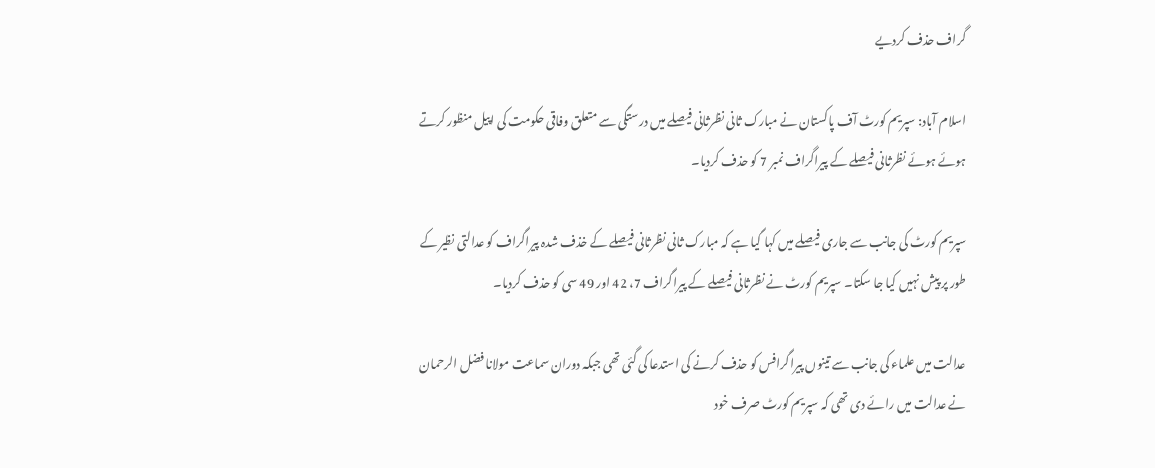گراف حذف کردیے

اسلام آباد: سپریم کورٹ آف پاکستان نے مبارک ثانی نظرثانی فیصلے میں درستگی سے متعلق وفاقی حکومت کی اپیل منظور کرتے ہوئے ہوئے نظرثانی فیصلے کے پیراگراف نمبر 7 کو حذف کردیا۔

سپریم کورٹ کی جانب سے جاری فیصلے میں کہا گیا ہے کہ مبارک ثانی نظرثانی فیصلے کے خذف شدہ پیراگراف کو عدالتی نظیر کے طور پر پیش نہیں کیا جا سکتا۔ سپریم کورٹ نے نظرثانی فیصلے کے پیراگراف 7، 42 اور 49 سی کو حذف کردیا۔

عدالت میں علماء کی جانب سے تینوں پیراگرافس کو حذف کرنے کی استدعا کی گئی تھی جبکہ دوران سماعت مولانا فضل الرحمان نے عدالت میں رائے دی تھی کہ سپریم کورٹ صرف خود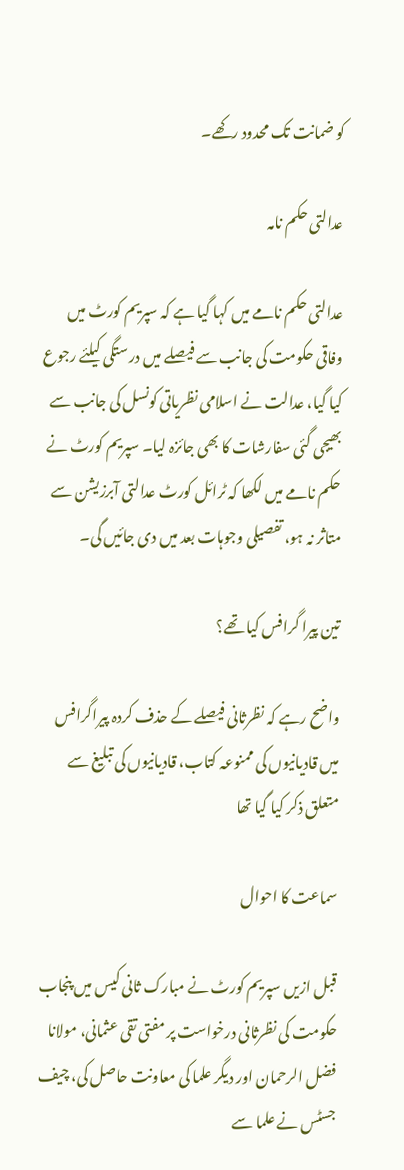کو ضمانت تک محدود رکھے۔

عدالتی حکم نامہ

عدالتی حکم نامے میں کہا گیا ہے کہ سپریم کورٹ میں وفاقی حکومت کی جانب سے فیصلے میں درستگی کیلئے رجوع کیا گیا، عدالت نے اسلامی نظریاتی کونسل کی جانب سے بھیجی گئی سفارشات کا بھی جائزہ لیا۔ سپریم کورٹ نے حکم نامے میں لکھا کہ ٹرائل کورٹ عدالتی آبرزیشن سے متاثر نہ ہو، تفصیلی وجوہات بعد میں دی جائیں گی۔

تین پیرا گرافس کیا تھے؟

واضح رہے کہ نظرثانی فیصلے کے حذف کردہ پیراگرافس میں قادیانیوں کی ممنوعہ کتاب، قادیانیوں کی تبلیغ سے متعلق ذکر کیا گیا تھا

سماعت کا احوال

قبل ازیں سپریم کورٹ نے مبارک ثانی کیس میں پنجاب حکومت کی نظرثانی درخواست پر مفتی تقی عثمانی، مولانا فضل الرحمان اور دیگر علما کی معاونت حاصل کی، چیف جسٹس نے علما سے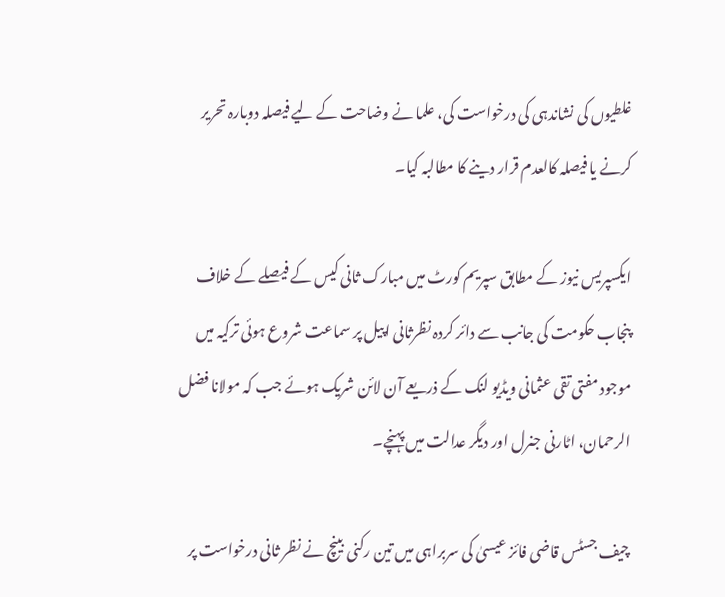غلطیوں کی نشاندہی کی درخواست کی، علما نے وضاحت کے لیے فیصلہ دوبارہ تحریر کرنے یا فیصلہ کالعدم قرار دینے کا مطالبہ کیا۔

ایکسپریس نیوز کے مطابق سپریم کورٹ میں مبارک ثانی کیس کے فیصلے کے خلاف پنجاب حکومت کی جانب سے دائر کردہ نظرثانی اپیل پر سماعت شروع ہوئی ترکیہ میں موجود مفتی تقی عثمانی ویڈیو لنک کے ذریعے آن لائن شریک ہوئے جب کہ مولانا فضل الرحمان، اٹارنی جنرل اور دیگر عدالت میں پہنچے۔

چیف جسٹس قاضی فائز عیسیٰ کی سربراہی میں تین رکنی بینچ نے نظر ثانی درخواست پر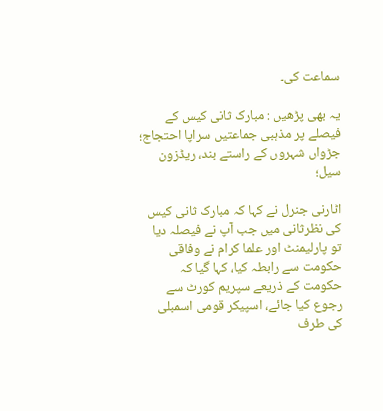سماعت کی۔

یہ بھی پڑھیں : مبارک ثانی کیس کے فیصلے پر مذہبی جماعتیں سراپا احتجاج؛ جڑواں شہروں کے راستے بند، ریڈزون سیل؛

اٹارنی جنرل نے کہا کہ مبارک ثانی کیس کی نظرثانی میں جب آپ نے فیصلہ دیا تو پارلیمنٹ اور علما کرام نے وفاقی حکومت سے رابطہ کیا، کہا گیا کہ حکومت کے ذریعے سپریم کورٹ سے رجوع کیا جائے، اسپیکر قومی اسمبلی کی طرف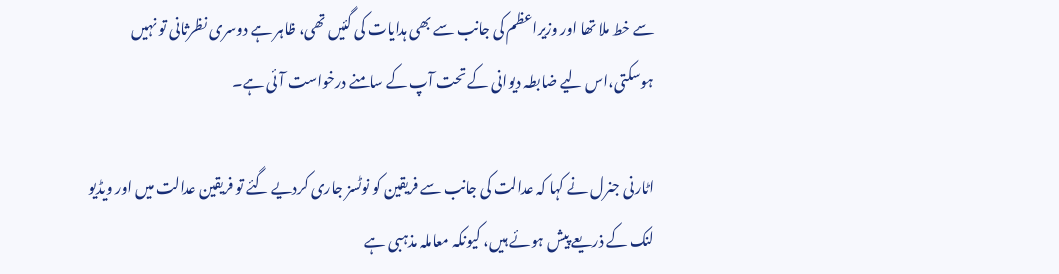سے خط ملا تھا اور وزیراعظم کی جانب سے بھی ہدایات کی گئیں تھی، ظاہر ہے دوسری نظرثانی تو نہیں ہوسکتی،اس لیے ضابطہ دیوانی کے تحت آپ کے سامنے درخواست آئی ہے۔

اٹارنی جنرل نے کہا کہ عدالت کی جانب سے فریقین کو نوٹسز جاری کردیے گئے تو فریقین عدالت میں اور ویڈیو لنک کے ذریعے پیش ہوئے ہیں، کیونکہ معاملہ مذہبی ہے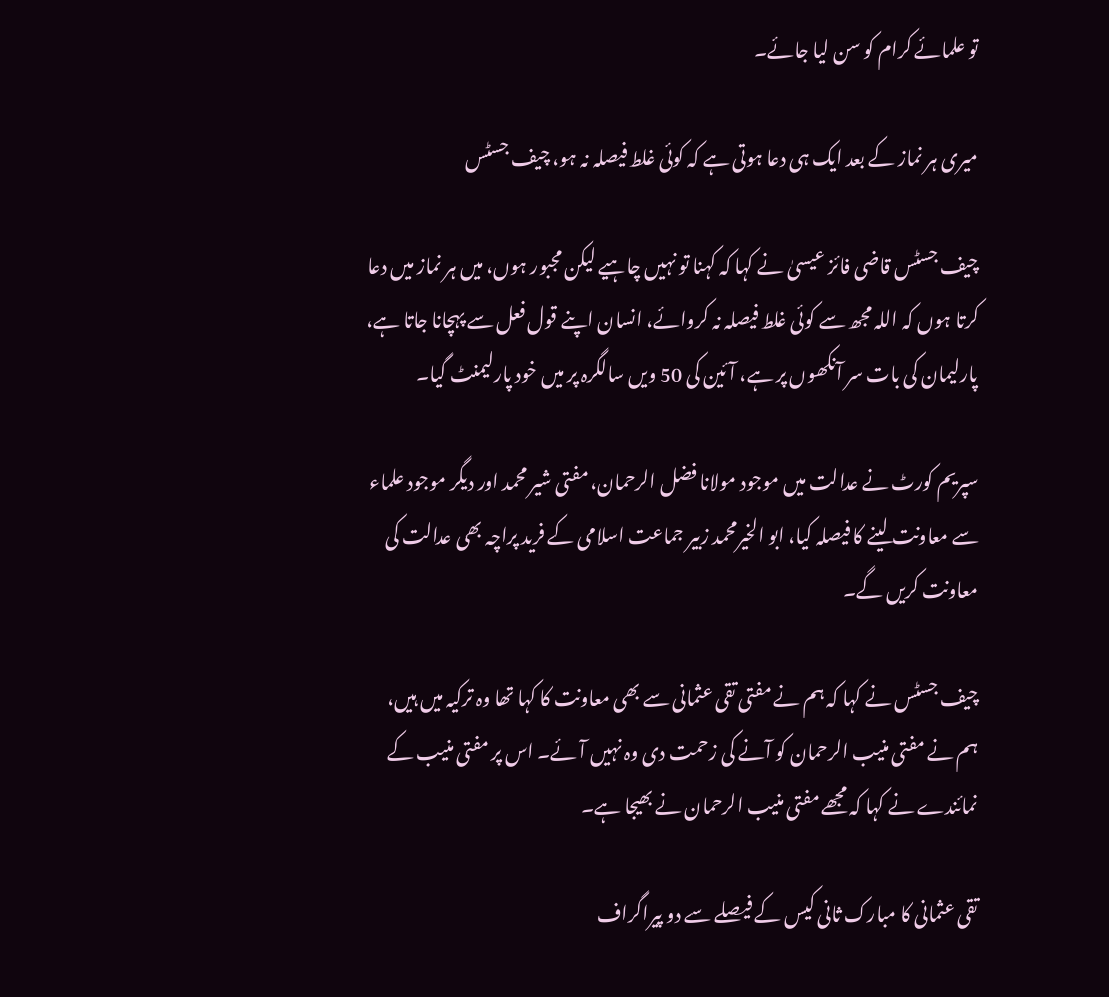تو علمائے کرام کو سن لیا جائے۔

میری ہر نماز کے بعد ایک ہی دعا ہوتی ہے کہ کوئی غلط فیصلہ نہ ہو، چیف جسٹس

چیف جسٹس قاضی فائز عیسیٰ نے کہا کہ کہنا تو نہیں چاہیے لیکن مجبور ہوں، میں ہر نماز میں دعا کرتا ہوں کہ اللہ مجھ سے کوئی غلط فیصلہ نہ کروائے، انسان اپنے قول فعل سے پہچانا جاتا ہے، پارلیمان کی بات سر آنکھوں پر ہے، آئین کی 50 ویں سالگرہ پر میں خود پارلیمنٹ گیا۔

سپریم کورٹ نے عدالت میں موجود مولانا فضل الرحمان، مفتی شیر محمد اور دیگر موجود علماء سے معاونت لینے کا فیصلہ کیا، ابو الخیرمحمد زبیر جماعت اسلامی کے فرید پراچہ بھی عدالت کی معاونت کریں گے۔

چیف جسٹس نے کہا کہ ہم نے مفتی تقی عثمانی سے بھی معاونت کا کہا تھا وہ ترکیہ میں ہیں، ہم نے مفتی منیب الرحمان کو آنے کی زحمت دی وہ نہیں آئے۔ اس پر مفتی منیب کے نمائندے نے کہا کہ مجھے مفتی منیب الرحمان نے بھیجا ہے۔

تقی عثمانی کا مبارک ثانی کیس کے فیصلے سے دو پیراگراف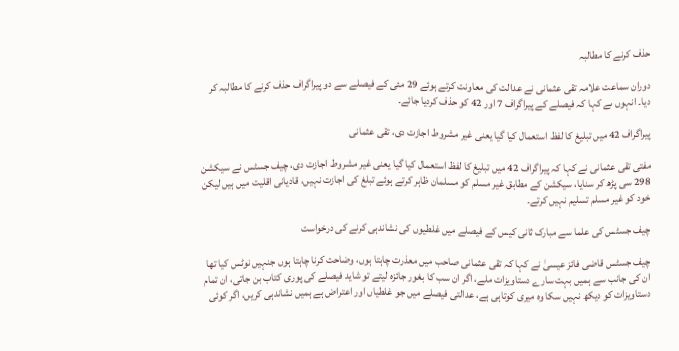حذف کرنے کا مطالبہ

دوران سماعت علامہ تقی عثمانی نے عدالت کی معاونت کرتے ہوئے 29 مئی کے فیصلے سے دو پیراگراف حذف کرنے کا مطالبہ کر دیا۔ انہوں ںے کہا کہ فیصلے کے پیراگراف 7 اور 42 کو حذف کردیا جائے۔

پیراگراف 42 میں تبلیغ کا لفظ استعمال کیا گیا یعنی غیر مشروط اجازت دی، تقی عثمانی

مفتی تقی عثمانی نے کہا کہ پیراگراف 42 میں تبلیغ کا لفظ استعمال کیا گیا یعنی غیر مشروط اجازت دی، چیف جسٹس نے سیکشن 298 سی پڑھ کر سنایا، سیکشن کے مطابق غیر مسلم کو مسلمان ظاہر کرتے ہوئے تبلغ کی اجازت نہیں، قادیانی اقلیت میں ہیں لیکن خود کو غیر مسلم تسلیم نہیں کرتے۔

چیف جسٹس کی علما سے مبارک ثانی کیس کے فیصلے میں غلطیوں کی نشاندہی کرنے کی درخواست

چیف جسٹس قاضی فائز عیسیٰ نے کہا کہ تقی عثمانی صاحب میں معذرت چاہتا ہوں، وضاحت کرنا چاہتا ہوں جنہیں نوٹس کیا تھا ان کی جانب سے ہمیں بہت سارے دستاویزات ملے، اگر ان سب کا بغور جائزہ لیتے تو شاید فیصلے کی پوری کتاب بن جاتی، ان تمام دستاویزات کو دیکھ نہیں سکا وہ میری کوتاہی ہے، عدالتی فیصلے میں جو غلطیاں اور اعتراض ہے ہمیں نشاندہی کریں، اگر کوئی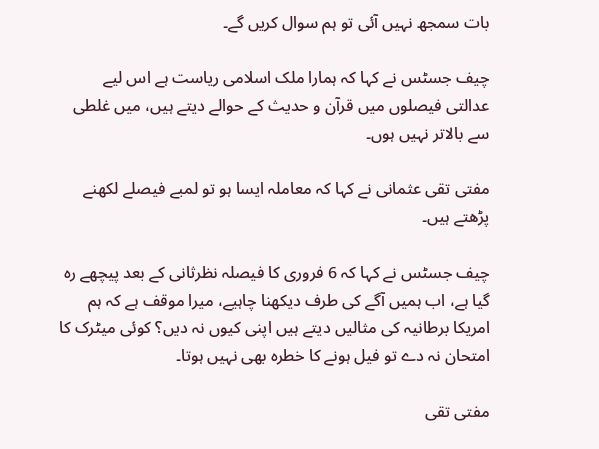بات سمجھ نہیں آئی تو ہم سوال کریں گے۔

چیف جسٹس نے کہا کہ ہمارا ملک اسلامی ریاست ہے اس لیے عدالتی فیصلوں میں قرآن و حدیث کے حوالے دیتے ہیں، میں غلطی سے بالاتر نہیں ہوں۔

مفتی تقی عثمانی نے کہا کہ معاملہ ایسا ہو تو لمبے فیصلے لکھنے پڑھتے ہیں۔

چیف جسٹس نے کہا کہ 6 فروری کا فیصلہ نظرثانی کے بعد پیچھے رہ گیا ہے، اب ہمیں آگے کی طرف دیکھنا چاہیے، میرا موقف ہے کہ ہم امریکا برطانیہ کی مثالیں دیتے ہیں اپنی کیوں نہ دیں؟ کوئی میٹرک کا امتحان نہ دے تو فیل ہونے کا خطرہ بھی نہیں ہوتا۔

مفتی تقی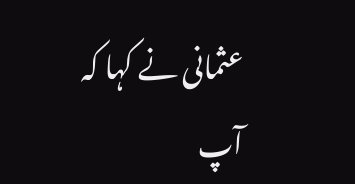عثمانی نے کہا کہ آپ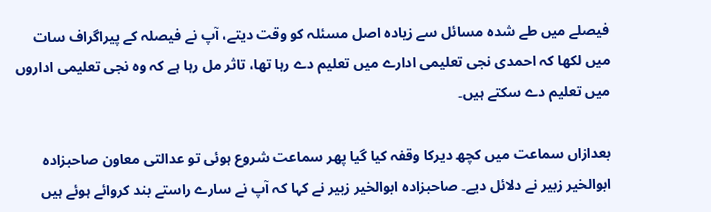فیصلے میں طے شدہ مسائل سے زیادہ اصل مسئلہ کو وقت دیتے، آپ نے فیصلہ کے پیراگراف سات میں لکھا کہ احمدی نجی تعلیمی ادارے میں تعلیم دے رہا تھا، تاثر مل رہا ہے کہ وہ نجی تعلیمی اداروں میں تعلیم دے سکتے ہیں۔

بعدازاں سماعت میں کچھ دیرکا وقفہ کیا گیا پھر سماعت شروع ہوئی تو عدالتی معاون صاحبزادہ ابوالخیر زبیر نے دلائل دیے۔ صاحبزادہ ابوالخیر زبیر نے کہا کہ آپ نے سارے راستے بند کروائے ہوئے ہیں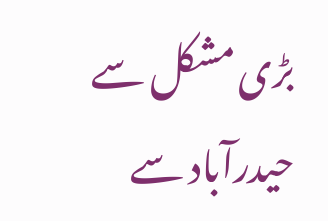بڑی مشکل سے حیدرآباد سے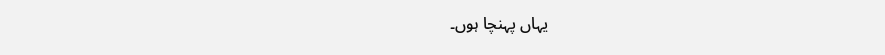یہاں پہنچا ہوں۔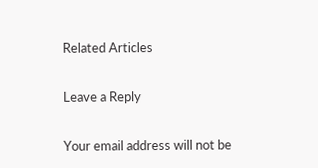Related Articles

Leave a Reply

Your email address will not be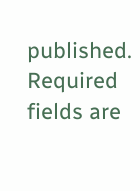published. Required fields are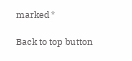marked *

Back to top button